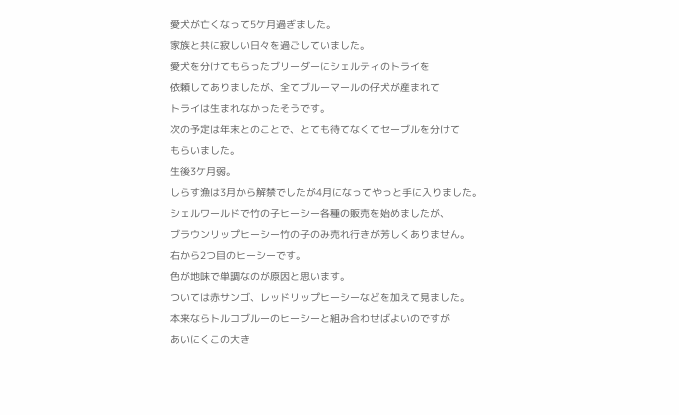愛犬が亡くなって5ケ月過ぎました。
家族と共に寂しい日々を過ごしていました。
愛犬を分けてもらったブリーダーにシェルティのトライを
依頼してありましたが、全てブルーマールの仔犬が産まれて
トライは生まれなかったそうです。
次の予定は年末とのことで、とても待てなくてセーブルを分けて
もらいました。
生後3ケ月弱。
しらす漁は3月から解禁でしたが4月になってやっと手に入りました。
シェルワールドで竹の子ヒーシー各種の販売を始めましたが、
ブラウンリップヒーシー竹の子のみ売れ行きが芳しくありません。
右から2つ目のヒーシーです。
色が地味で単調なのが原因と思います。
ついては赤サンゴ、レッドリップヒーシーなどを加えて見ました。
本来ならトルコブルーのヒーシーと組み合わせばよいのですが
あいにくこの大き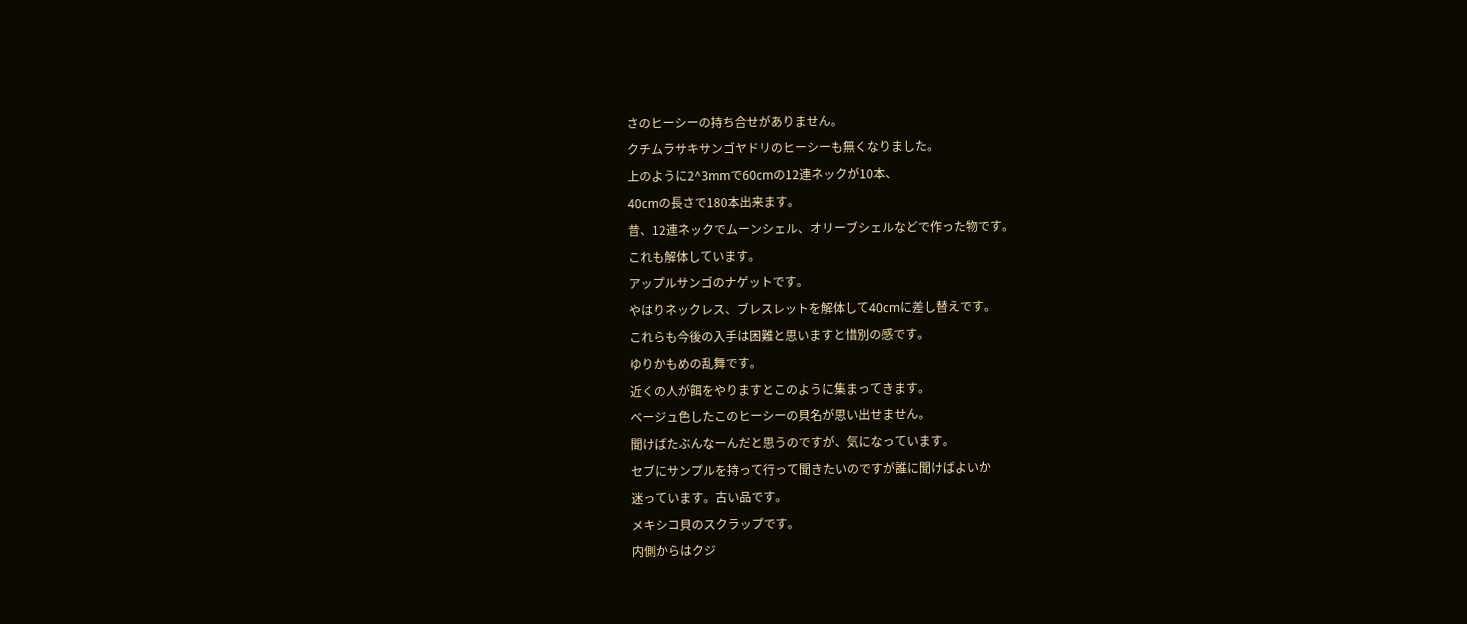さのヒーシーの持ち合せがありません。
クチムラサキサンゴヤドリのヒーシーも無くなりました。
上のように2^3mmで60cmの12連ネックが10本、
40cmの長さで180本出来ます。
昔、12連ネックでムーンシェル、オリーブシェルなどで作った物です。
これも解体しています。
アップルサンゴのナゲットです。
やはりネックレス、ブレスレットを解体して40cmに差し替えです。
これらも今後の入手は困難と思いますと惜別の感です。
ゆりかもめの乱舞です。
近くの人が餌をやりますとこのように集まってきます。
ベージュ色したこのヒーシーの貝名が思い出せません。
聞けばたぶんなーんだと思うのですが、気になっています。
セブにサンプルを持って行って聞きたいのですが誰に聞けばよいか
迷っています。古い品です。
メキシコ貝のスクラップです。
内側からはクジ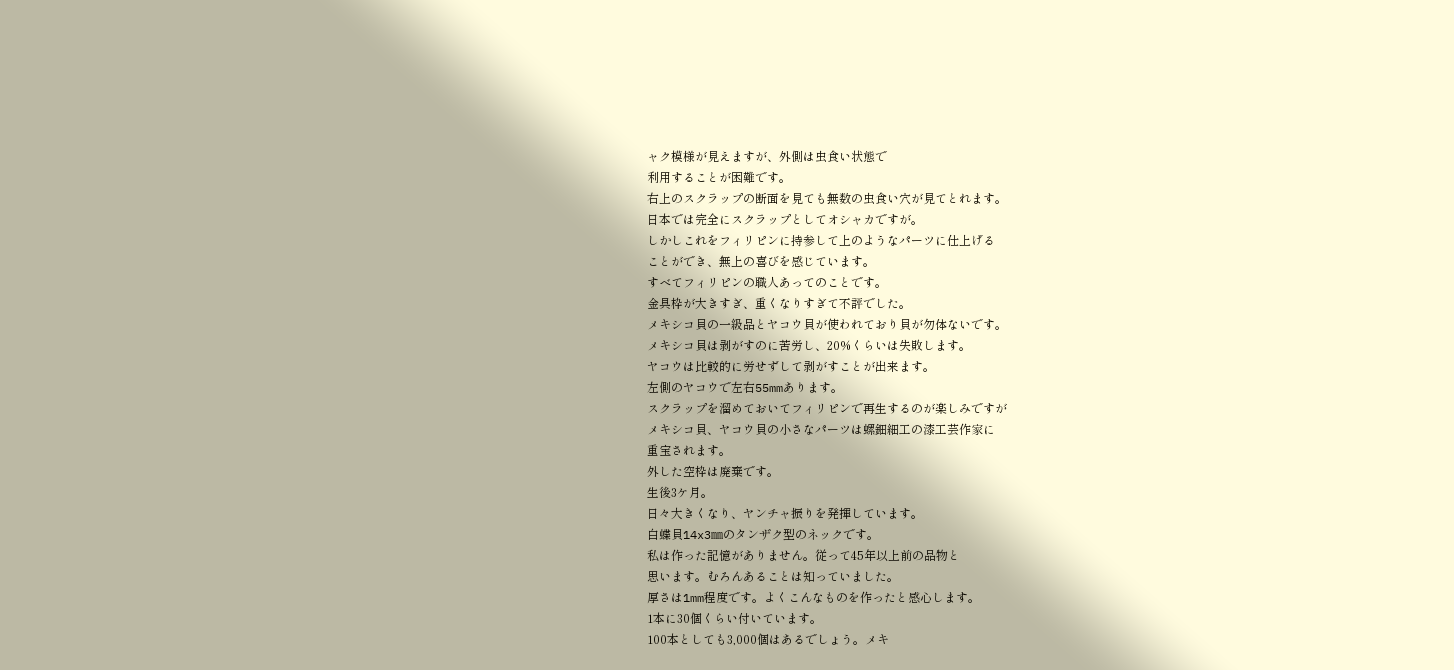ャク模様が見えますが、外側は虫食い状態で
利用することが困難です。
右上のスクラップの断面を見ても無数の虫食い穴が見てとれます。
日本では完全にスクラップとしてオシャカですが。
しかしこれをフィリピンに持参して上のようなパーツに仕上げる
ことができ、無上の喜びを感じています。
すべてフィリピンの職人あってのことです。
金具枠が大きすぎ、重くなりすぎて不評でした。
メキシコ貝の一級品とヤコウ貝が使われており貝が勿体ないです。
メキシコ貝は剥がすのに苦労し、20%くらいは失敗します。
ヤコウは比較的に労せずして剥がすことが出来ます。
左側のヤコウで左右55mmあります。
スクラップを溜めておいてフィリピンで再生するのが楽しみですが
メキシコ貝、ヤコウ貝の小さなパーツは螺鈿細工の漆工芸作家に
重宝されます。
外した空枠は廃棄です。
生後3ケ月。
日々大きくなり、ヤンチャ振りを発揮しています。
白蝶貝14x3㎜のタンザク型のネックです。
私は作った記憶がありません。従って45年以上前の品物と
思います。むろんあることは知っていました。
厚さは1mm程度です。よくこんなものを作ったと感心します。
1本に30個くらい付いています。
100本としても3,000個はあるでしょう。メキ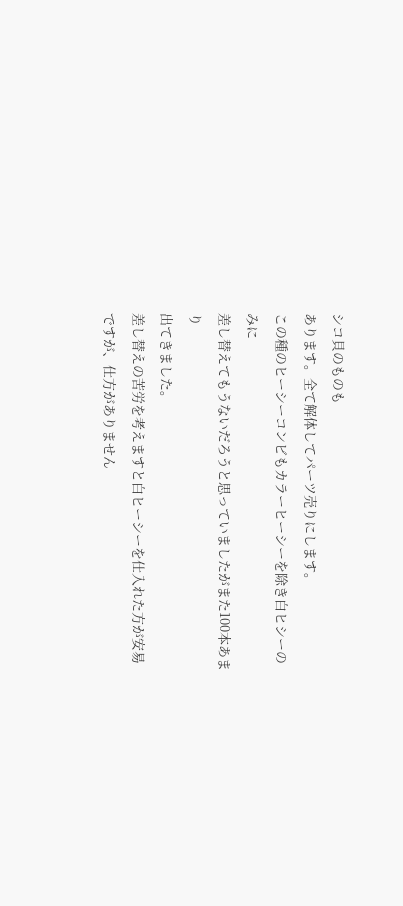シコ貝のものも
あります。全て解体してパーツ売りにします。
この種のヒーシーコンビもカラーヒーシーを除き白ヒシーのみに
差し替えてもうないだろうと思っていましたがまた100本あまり
出てきました。
差し替えの苦労を考えますと白ヒーシーを仕入れた方が安易
ですが、仕方がありません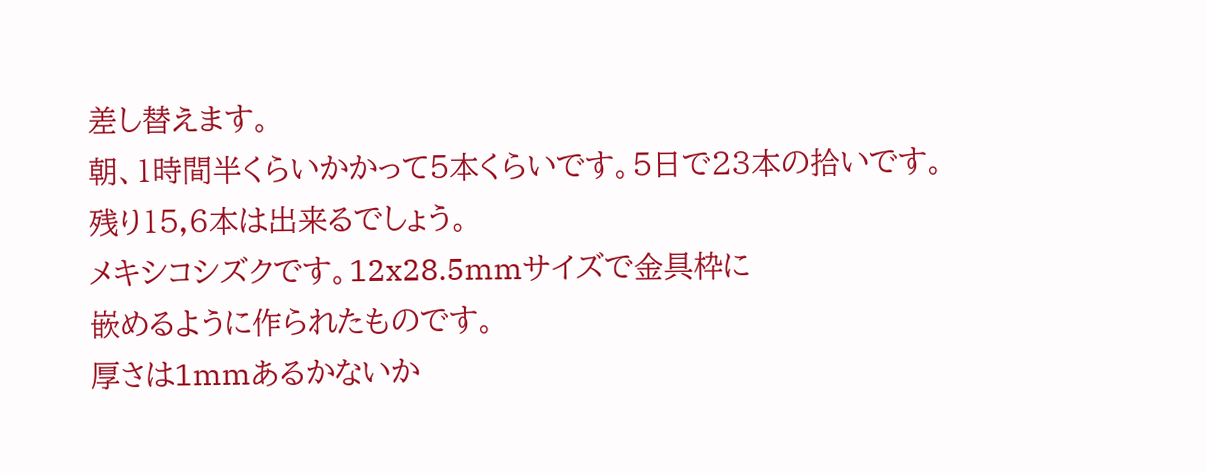差し替えます。
朝、1時間半くらいかかって5本くらいです。5日で23本の拾いです。
残り15,6本は出来るでしょう。
メキシコシズクです。12x28.5mmサイズで金具枠に
嵌めるように作られたものです。
厚さは1mmあるかないか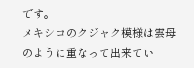です。
メキシコのクジャク模様は雲母のように重なって出来てい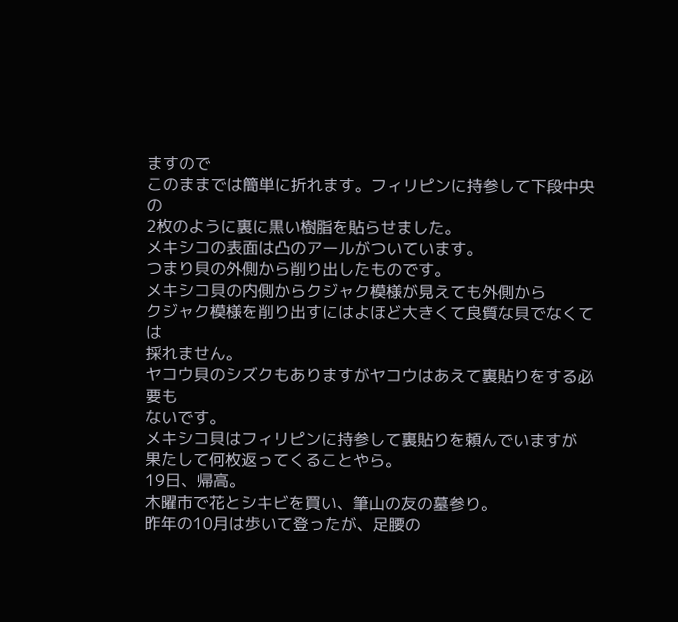ますので
このままでは簡単に折れます。フィリピンに持参して下段中央の
2枚のように裏に黒い樹脂を貼らせました。
メキシコの表面は凸のアールがついています。
つまり貝の外側から削り出したものです。
メキシコ貝の内側からクジャク模様が見えても外側から
クジャク模様を削り出すにはよほど大きくて良質な貝でなくては
採れません。
ヤコウ貝のシズクもありますがヤコウはあえて裏貼りをする必要も
ないです。
メキシコ貝はフィリピンに持参して裏貼りを頼んでいますが
果たして何枚返ってくることやら。
19日、帰高。
木曜市で花とシキビを買い、筆山の友の墓参り。
昨年の10月は歩いて登ったが、足腰の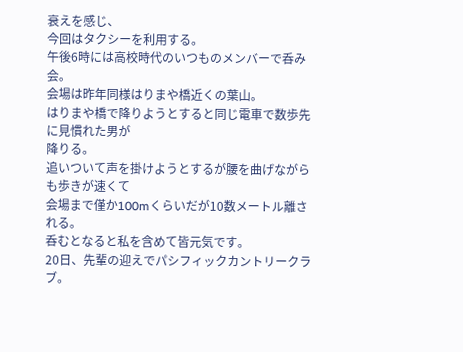衰えを感じ、
今回はタクシーを利用する。
午後6時には高校時代のいつものメンバーで呑み会。
会場は昨年同様はりまや橋近くの葉山。
はりまや橋で降りようとすると同じ電車で数歩先に見慣れた男が
降りる。
追いついて声を掛けようとするが腰を曲げながらも歩きが速くて
会場まで僅か100mくらいだが10数メートル離される。
呑むとなると私を含めて皆元気です。
20日、先輩の迎えでパシフィックカントリークラブ。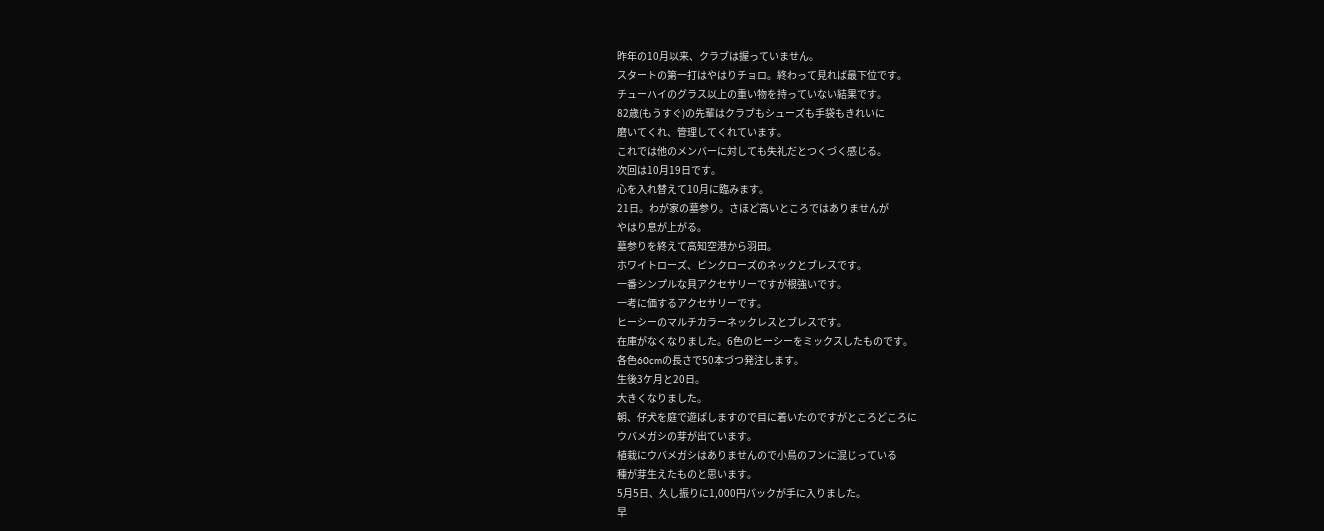昨年の10月以来、クラブは握っていません。
スタートの第一打はやはりチョロ。終わって見れば最下位です。
チューハイのグラス以上の重い物を持っていない結果です。
82歳(もうすぐ)の先輩はクラブもシューズも手袋もきれいに
磨いてくれ、管理してくれています。
これでは他のメンバーに対しても失礼だとつくづく感じる。
次回は10月19日です。
心を入れ替えて10月に臨みます。
21日。わが家の墓参り。さほど高いところではありませんが
やはり息が上がる。
墓参りを終えて高知空港から羽田。
ホワイトローズ、ピンクローズのネックとブレスです。
一番シンプルな貝アクセサリーですが根強いです。
一考に価するアクセサリーです。
ヒーシーのマルチカラーネックレスとブレスです。
在庫がなくなりました。6色のヒーシーをミックスしたものです。
各色60cmの長さで50本づつ発注します。
生後3ケ月と20日。
大きくなりました。
朝、仔犬を庭で遊ばしますので目に着いたのですがところどころに
ウバメガシの芽が出ています。
植栽にウバメガシはありませんので小鳥のフンに混じっている
種が芽生えたものと思います。
5月5日、久し振りに1,000円パックが手に入りました。
早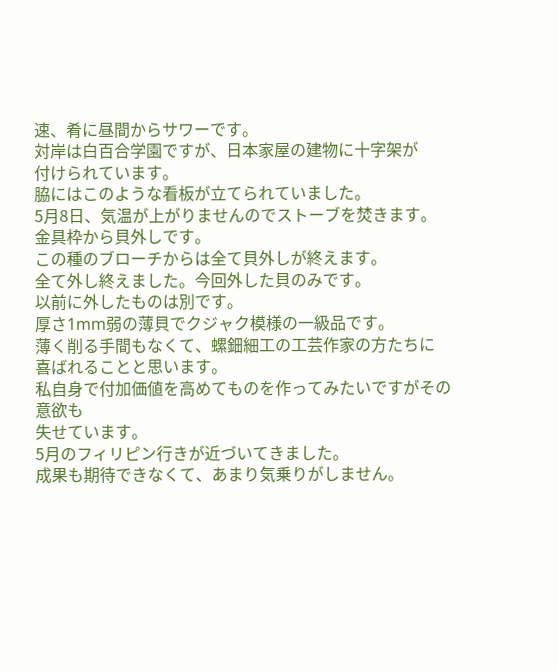速、肴に昼間からサワーです。
対岸は白百合学園ですが、日本家屋の建物に十字架が
付けられています。
脇にはこのような看板が立てられていました。
5月8日、気温が上がりませんのでストーブを焚きます。
金具枠から貝外しです。
この種のブローチからは全て貝外しが終えます。
全て外し終えました。今回外した貝のみです。
以前に外したものは別です。
厚さ1mm弱の薄貝でクジャク模様の一級品です。
薄く削る手間もなくて、螺鈿細工の工芸作家の方たちに
喜ばれることと思います。
私自身で付加価値を高めてものを作ってみたいですがその意欲も
失せています。
5月のフィリピン行きが近づいてきました。
成果も期待できなくて、あまり気乗りがしません。